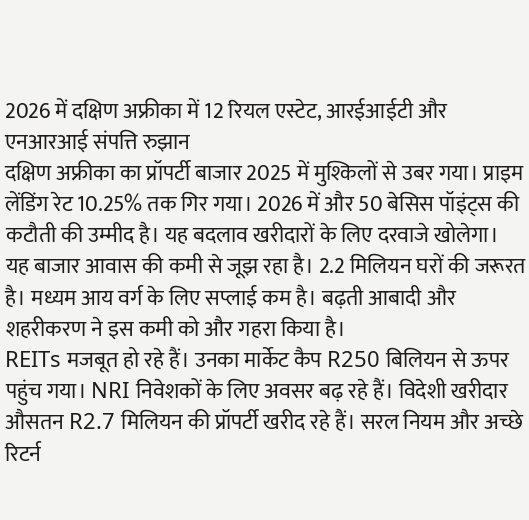2026 में दक्षिण अफ्रीका में 12 रियल एस्टेट, आरईआईटी और एनआरआई संपत्ति रुझान
दक्षिण अफ्रीका का प्रॉपर्टी बाजार 2025 में मुश्किलों से उबर गया। प्राइम लेंडिंग रेट 10.25% तक गिर गया। 2026 में और 50 बेसिस पॉइंट्स की कटौती की उम्मीद है। यह बदलाव खरीदारों के लिए दरवाजे खोलेगा। यह बाजार आवास की कमी से जूझ रहा है। 2.2 मिलियन घरों की जरूरत है। मध्यम आय वर्ग के लिए सप्लाई कम है। बढ़ती आबादी और शहरीकरण ने इस कमी को और गहरा किया है।
REITs मजबूत हो रहे हैं। उनका मार्केट कैप R250 बिलियन से ऊपर पहुंच गया। NRI निवेशकों के लिए अवसर बढ़ रहे हैं। विदेशी खरीदार औसतन R2.7 मिलियन की प्रॉपर्टी खरीद रहे हैं। सरल नियम और अच्छे रिटर्न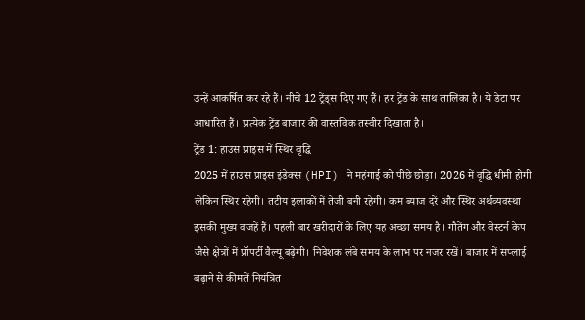उन्हें आकर्षित कर रहे हैं। नीचे 12 ट्रेंड्स दिए गए हैं। हर ट्रेंड के साथ तालिका है। ये डेटा पर आधारित हैं। प्रत्येक ट्रेंड बाजार की वास्तविक तस्वीर दिखाता है।
ट्रेंड 1: हाउस प्राइस में स्थिर वृद्धि
2025 में हाउस प्राइस इंडेक्स (HPI) ने महंगाई को पीछे छोड़ा। 2026 में वृद्धि धीमी होगी लेकिन स्थिर रहेगी। तटीय इलाकों में तेजी बनी रहेगी। कम ब्याज दरें और स्थिर अर्थव्यवस्था इसकी मुख्य वजहें हैं। पहली बार खरीदारों के लिए यह अच्छा समय है। गौतेंग और वेस्टर्न केप जैसे क्षेत्रों में प्रॉपर्टी वैल्यू बढ़ेगी। निवेशक लंबे समय के लाभ पर नजर रखें। बाजार में सप्लाई बढ़ाने से कीमतें नियंत्रित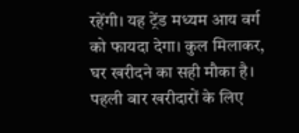रहेंगी। यह ट्रेंड मध्यम आय वर्ग को फायदा देगा। कुल मिलाकर, घर खरीदने का सही मौका है।
पहली बार खरीदारों के लिए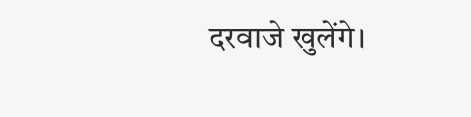दरवाजे खुलेंगे।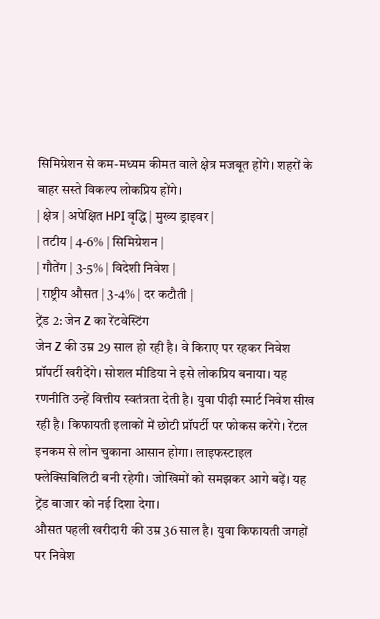सिमिग्रेशन से कम-मध्यम कीमत वाले क्षेत्र मजबूत होंगे। शहरों के बाहर सस्ते विकल्प लोकप्रिय होंगे।
| क्षेत्र | अपेक्षित HPI वृद्धि | मुख्य ड्राइवर |
| तटीय | 4-6% | सिमिग्रेशन |
| गौतेंग | 3-5% | विदेशी निवेश |
| राष्ट्रीय औसत | 3-4% | दर कटौती |
ट्रेंड 2: जेन Z का रेंटवेस्टिंग
जेन Z की उम्र 29 साल हो रही है। वे किराए पर रहकर निवेश प्रॉपर्टी खरीदेंगे। सोशल मीडिया ने इसे लोकप्रिय बनाया। यह रणनीति उन्हें वित्तीय स्वतंत्रता देती है। युवा पीढ़ी स्मार्ट निवेश सीख रही है। किफायती इलाकों में छोटी प्रॉपर्टी पर फोकस करेंगे। रेंटल इनकम से लोन चुकाना आसान होगा। लाइफस्टाइल फ्लेक्सिबिलिटी बनी रहेगी। जोखिमों को समझकर आगे बढ़ें। यह ट्रेंड बाजार को नई दिशा देगा।
औसत पहली खरीदारी की उम्र 36 साल है। युवा किफायती जगहों पर निवेश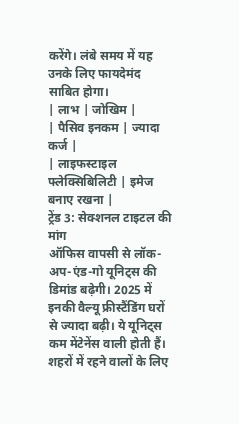करेंगे। लंबे समय में यह उनके लिए फायदेमंद साबित होगा।
| लाभ | जोखिम |
| पैसिव इनकम | ज्यादा कर्ज |
| लाइफस्टाइल फ्लेक्सिबिलिटी | इमेज बनाए रखना |
ट्रेंड 3: सेक्शनल टाइटल की मांग
ऑफिस वापसी से लॉक-अप-एंड-गो यूनिट्स की डिमांड बढ़ेगी। 2025 में इनकी वैल्यू फ्रीस्टैंडिंग घरों से ज्यादा बढ़ी। ये यूनिट्स कम मेंटेनेंस वाली होती हैं। शहरों में रहने वालों के लिए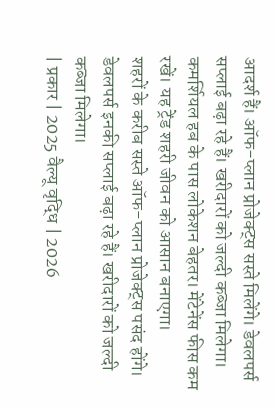आदर्श हैं। ऑफ-प्लान प्रोजेक्ट्स सस्ते मिलेंगे। डेवलपर्स सप्लाई बढ़ा रहे हैं। खरीदारों को जल्दी कब्जा मिलेगा। कमर्शियल हब के पास लोकेशन बेहतर। मेंटेनेंस फीस कम रखें। यह ट्रेंड शहरी जीवन को आसान बनाएगा।
शहरों के करीब सस्ते ऑफ-प्लान प्रोजेक्ट्स पसंद होंगे। डेवलपर्स इनकी सप्लाई बढ़ा रहे हैं। खरीदारों को जल्दी कब्जा मिलेगा।
| प्रकार | 2025 वैल्यू वृद्धि | 2026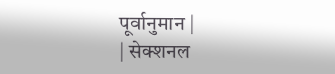पूर्वानुमान |
| सेक्शनल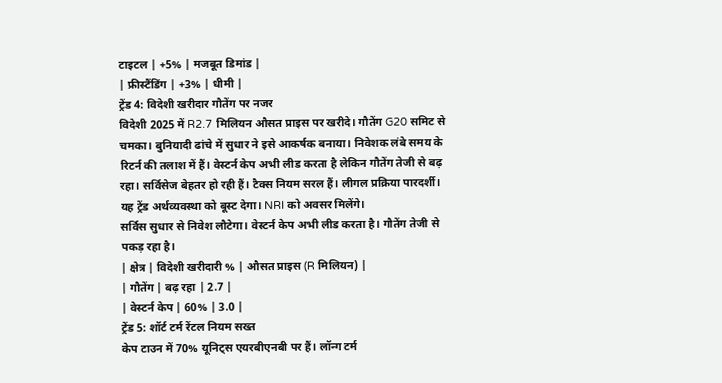टाइटल | +5% | मजबूत डिमांड |
| फ्रीस्टैंडिंग | +3% | धीमी |
ट्रेंड 4: विदेशी खरीदार गौतेंग पर नजर
विदेशी 2025 में R2.7 मिलियन औसत प्राइस पर खरीदे। गौतेंग G20 समिट से चमका। बुनियादी ढांचे में सुधार ने इसे आकर्षक बनाया। निवेशक लंबे समय के रिटर्न की तलाश में हैं। वेस्टर्न केप अभी लीड करता है लेकिन गौतेंग तेजी से बढ़ रहा। सर्विसेज बेहतर हो रही हैं। टैक्स नियम सरल हैं। लीगल प्रक्रिया पारदर्शी। यह ट्रेंड अर्थव्यवस्था को बूस्ट देगा। NRI को अवसर मिलेंगे।
सर्विस सुधार से निवेश लौटेगा। वेस्टर्न केप अभी लीड करता है। गौतेंग तेजी से पकड़ रहा है।
| क्षेत्र | विदेशी खरीदारी % | औसत प्राइस (R मिलियन) |
| गौतेंग | बढ़ रहा | 2.7 |
| वेस्टर्न केप | 60% | 3.0 |
ट्रेंड 5: शॉर्ट टर्म रेंटल नियम सख्त
केप टाउन में 70% यूनिट्स एयरबीएनबी पर हैं। लॉन्ग टर्म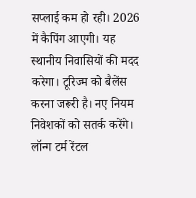सप्लाई कम हो रही। 2026 में कैपिंग आएगी। यह स्थानीय निवासियों की मदद करेगा। टूरिज्म को बैलेंस करना जरूरी है। नए नियम निवेशकों को सतर्क करेंगे। लॉन्ग टर्म रेंटल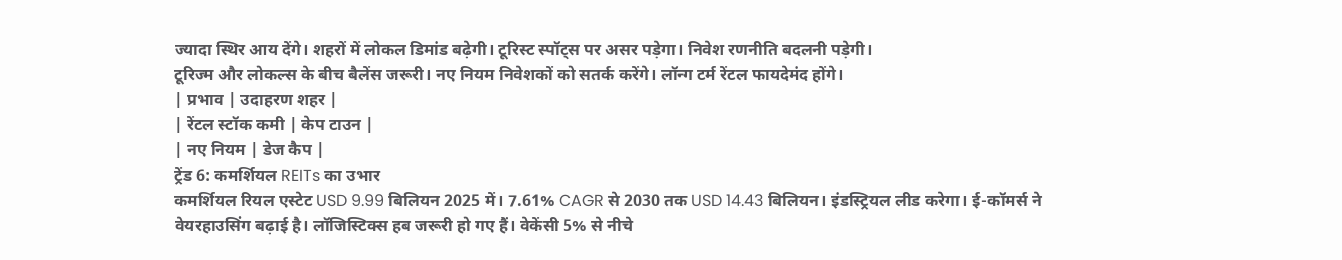ज्यादा स्थिर आय देंगे। शहरों में लोकल डिमांड बढ़ेगी। टूरिस्ट स्पॉट्स पर असर पड़ेगा। निवेश रणनीति बदलनी पड़ेगी।
टूरिज्म और लोकल्स के बीच बैलेंस जरूरी। नए नियम निवेशकों को सतर्क करेंगे। लॉन्ग टर्म रेंटल फायदेमंद होंगे।
| प्रभाव | उदाहरण शहर |
| रेंटल स्टॉक कमी | केप टाउन |
| नए नियम | डेज कैप |
ट्रेंड 6: कमर्शियल REITs का उभार
कमर्शियल रियल एस्टेट USD 9.99 बिलियन 2025 में। 7.61% CAGR से 2030 तक USD 14.43 बिलियन। इंडस्ट्रियल लीड करेगा। ई-कॉमर्स ने वेयरहाउसिंग बढ़ाई है। लॉजिस्टिक्स हब जरूरी हो गए हैं। वेकेंसी 5% से नीचे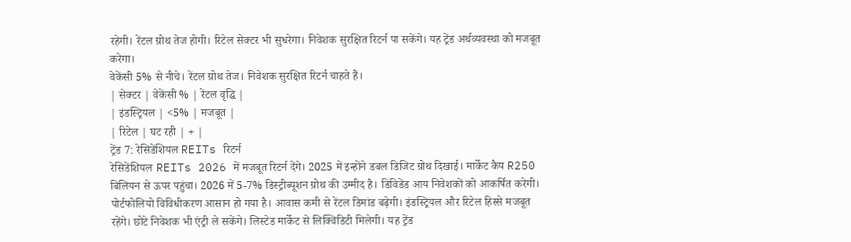रहेगी। रेंटल ग्रोथ तेज होगी। रिटेल सेक्टर भी सुधरेगा। निवेशक सुरक्षित रिटर्न पा सकेंगे। यह ट्रेंड अर्थव्यवस्था को मजबूत करेगा।
वेकेंसी 5% से नीचे। रेंटल ग्रोथ तेज। निवेशक सुरक्षित रिटर्न चाहते हैं।
| सेक्टर | वेकेंसी % | रेंटल वृद्धि |
| इंडस्ट्रियल | <5% | मजबूत |
| रिटेल | घट रही | + |
ट्रेंड 7: रेसिडेंशियल REITs रिटर्न
रेसिडेंशियल REITs 2026 में मजबूत रिटर्न देंगे। 2025 में इन्होंने डबल डिजिट ग्रोथ दिखाई। मार्केट कैप R250 बिलियन से ऊपर पहुंचा। 2026 में 5-7% डिस्ट्रीब्यूशन ग्रोथ की उम्मीद है। डिविडेंड आय निवेशकों को आकर्षित करेगी। पोर्टफोलियो विविधीकरण आसान हो गया है। आवास कमी से रेंटल डिमांड बढ़ेगी। इंडस्ट्रियल और रिटेल हिस्से मजबूत रहेंगे। छोटे निवेशक भी एंट्री ले सकेंगे। लिस्टेड मार्केट से लिक्विडिटी मिलेगी। यह ट्रेंड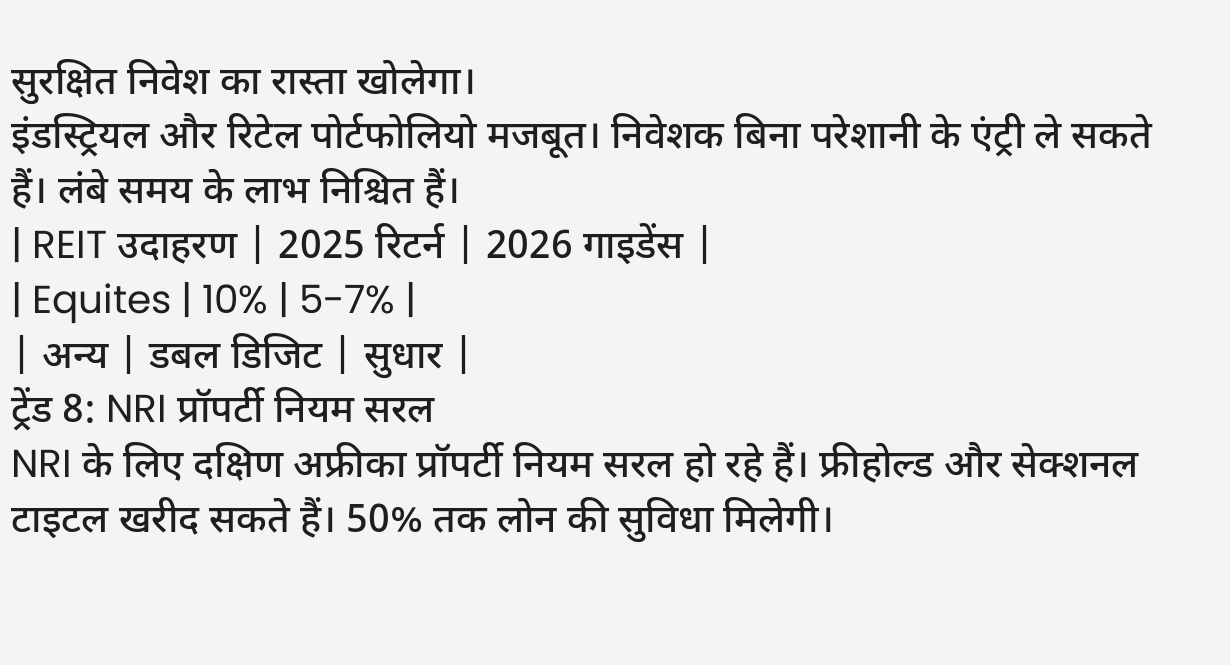सुरक्षित निवेश का रास्ता खोलेगा।
इंडस्ट्रियल और रिटेल पोर्टफोलियो मजबूत। निवेशक बिना परेशानी के एंट्री ले सकते हैं। लंबे समय के लाभ निश्चित हैं।
| REIT उदाहरण | 2025 रिटर्न | 2026 गाइडेंस |
| Equites | 10% | 5-7% |
| अन्य | डबल डिजिट | सुधार |
ट्रेंड 8: NRI प्रॉपर्टी नियम सरल
NRI के लिए दक्षिण अफ्रीका प्रॉपर्टी नियम सरल हो रहे हैं। फ्रीहोल्ड और सेक्शनल टाइटल खरीद सकते हैं। 50% तक लोन की सुविधा मिलेगी।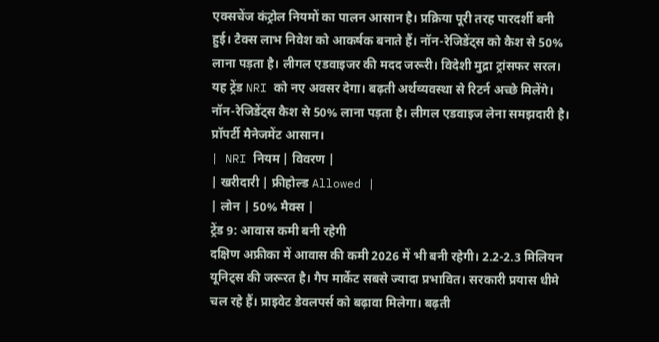एक्सचेंज कंट्रोल नियमों का पालन आसान है। प्रक्रिया पूरी तरह पारदर्शी बनी हुई। टैक्स लाभ निवेश को आकर्षक बनाते हैं। नॉन-रेजिडेंट्स को कैश से 50% लाना पड़ता है। लीगल एडवाइजर की मदद जरूरी। विदेशी मुद्रा ट्रांसफर सरल। यह ट्रेंड NRI को नए अवसर देगा। बढ़ती अर्थव्यवस्था से रिटर्न अच्छे मिलेंगे।
नॉन-रेजिडेंट्स कैश से 50% लाना पड़ता है। लीगल एडवाइज लेना समझदारी है। प्रॉपर्टी मैनेजमेंट आसान।
| NRI नियम | विवरण |
| खरीदारी | फ्रीहोल्ड Allowed |
| लोन | 50% मैक्स |
ट्रेंड 9: आवास कमी बनी रहेगी
दक्षिण अफ्रीका में आवास की कमी 2026 में भी बनी रहेगी। 2.2-2.3 मिलियन यूनिट्स की जरूरत है। गैप मार्केट सबसे ज्यादा प्रभावित। सरकारी प्रयास धीमे चल रहे हैं। प्राइवेट डेवलपर्स को बढ़ावा मिलेगा। बढ़ती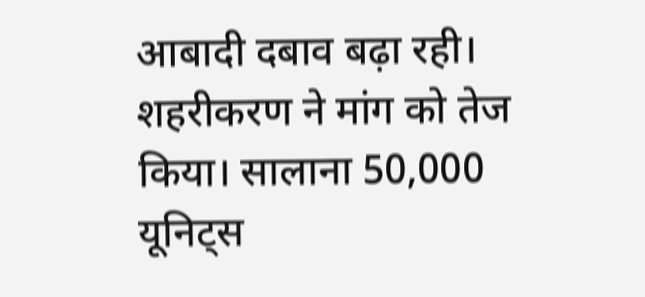आबादी दबाव बढ़ा रही। शहरीकरण ने मांग को तेज किया। सालाना 50,000 यूनिट्स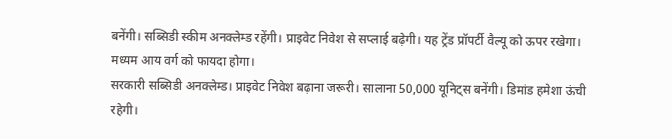बनेंगी। सब्सिडी स्कीम अनक्लेम्ड रहेंगी। प्राइवेट निवेश से सप्लाई बढ़ेगी। यह ट्रेंड प्रॉपर्टी वैल्यू को ऊपर रखेगा। मध्यम आय वर्ग को फायदा होगा।
सरकारी सब्सिडी अनक्लेम्ड। प्राइवेट निवेश बढ़ाना जरूरी। सालाना 50,000 यूनिट्स बनेंगी। डिमांड हमेशा ऊंची रहेगी।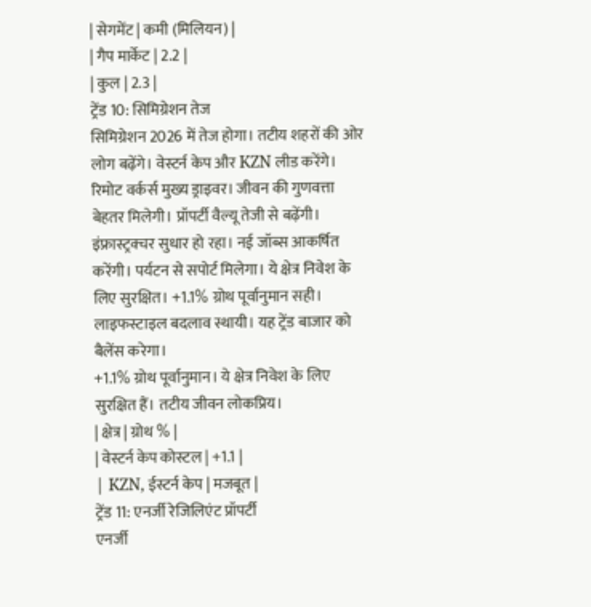| सेगमेंट | कमी (मिलियन) |
| गैप मार्केट | 2.2 |
| कुल | 2.3 |
ट्रेंड 10: सिमिग्रेशन तेज
सिमिग्रेशन 2026 में तेज होगा। तटीय शहरों की ओर लोग बढ़ेंगे। वेस्टर्न केप और KZN लीड करेंगे। रिमोट वर्कर्स मुख्य ड्राइवर। जीवन की गुणवत्ता बेहतर मिलेगी। प्रॉपर्टी वैल्यू तेजी से बढ़ेंगी। इंफ्रास्ट्रक्चर सुधार हो रहा। नई जॉब्स आकर्षित करेंगी। पर्यटन से सपोर्ट मिलेगा। ये क्षेत्र निवेश के लिए सुरक्षित। +1.1% ग्रोथ पूर्वानुमान सही। लाइफस्टाइल बदलाव स्थायी। यह ट्रेंड बाजार को बैलेंस करेगा।
+1.1% ग्रोथ पूर्वानुमान। ये क्षेत्र निवेश के लिए सुरक्षित हैं। तटीय जीवन लोकप्रिय।
| क्षेत्र | ग्रोथ % |
| वेस्टर्न केप कोस्टल | +1.1 |
| KZN, ईस्टर्न केप | मजबूत |
ट्रेंड 11: एनर्जी रेजिलिएंट प्रॉपर्टी
एनर्जी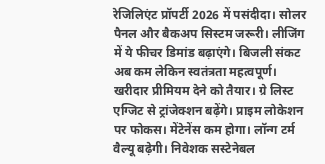रेजिलिएंट प्रॉपर्टी 2026 में पसंदीदा। सोलर पैनल और बैकअप सिस्टम जरूरी। लीजिंग में ये फीचर डिमांड बढ़ाएंगे। बिजली संकट अब कम लेकिन स्वतंत्रता महत्वपूर्ण। खरीदार प्रीमियम देने को तैयार। ग्रे लिस्ट एग्जिट से ट्रांजेक्शन बढ़ेंगे। प्राइम लोकेशन पर फोकस। मेंटेनेंस कम होगा। लॉन्ग टर्म वैल्यू बढ़ेगी। निवेशक सस्टेनेबल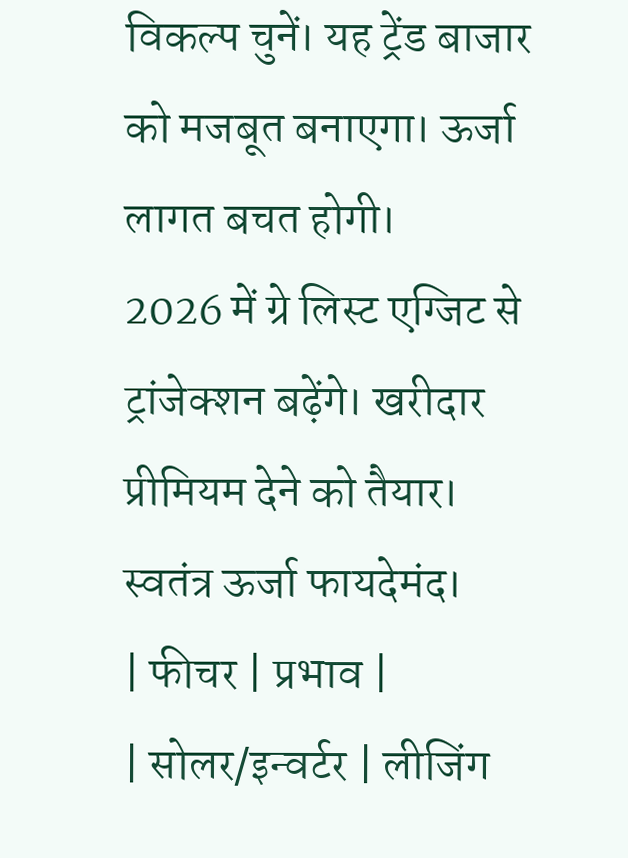विकल्प चुनें। यह ट्रेंड बाजार को मजबूत बनाएगा। ऊर्जा लागत बचत होगी।
2026 में ग्रे लिस्ट एग्जिट से ट्रांजेक्शन बढ़ेंगे। खरीदार प्रीमियम देने को तैयार। स्वतंत्र ऊर्जा फायदेमंद।
| फीचर | प्रभाव |
| सोलर/इन्वर्टर | लीजिंग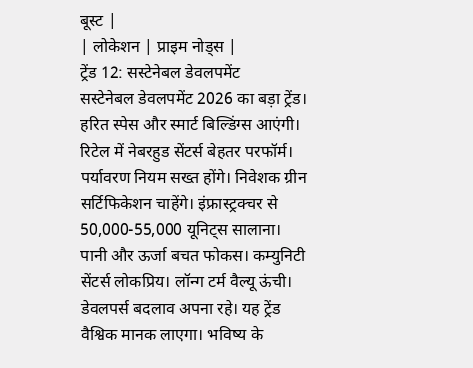बूस्ट |
| लोकेशन | प्राइम नोड्स |
ट्रेंड 12: सस्टेनेबल डेवलपमेंट
सस्टेनेबल डेवलपमेंट 2026 का बड़ा ट्रेंड। हरित स्पेस और स्मार्ट बिल्डिंग्स आएंगी। रिटेल में नेबरहुड सेंटर्स बेहतर परफॉर्म। पर्यावरण नियम सख्त होंगे। निवेशक ग्रीन सर्टिफिकेशन चाहेंगे। इंफ्रास्ट्रक्चर से 50,000-55,000 यूनिट्स सालाना। पानी और ऊर्जा बचत फोकस। कम्युनिटी सेंटर्स लोकप्रिय। लॉन्ग टर्म वैल्यू ऊंची। डेवलपर्स बदलाव अपना रहे। यह ट्रेंड वैश्विक मानक लाएगा। भविष्य के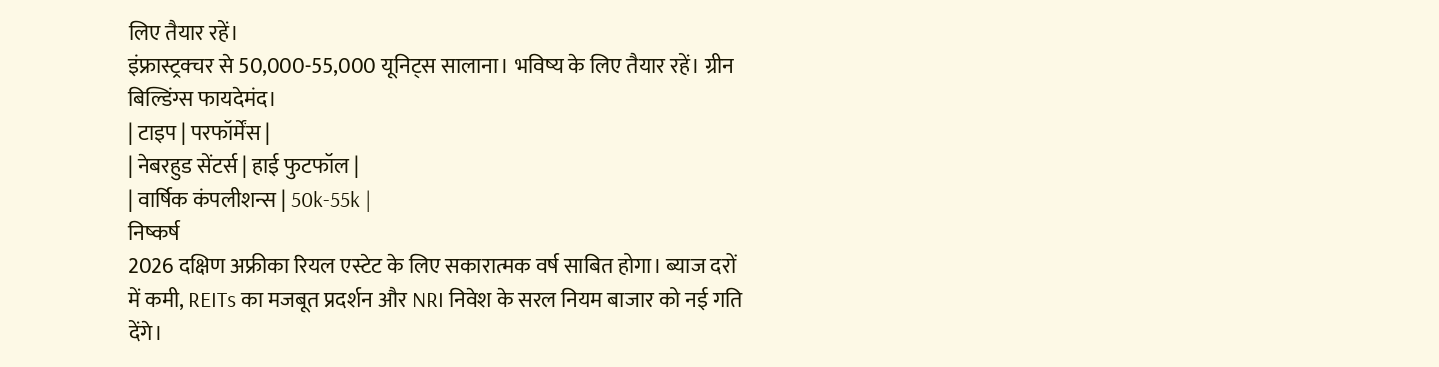लिए तैयार रहें।
इंफ्रास्ट्रक्चर से 50,000-55,000 यूनिट्स सालाना। भविष्य के लिए तैयार रहें। ग्रीन बिल्डिंग्स फायदेमंद।
| टाइप | परफॉर्मेंस |
| नेबरहुड सेंटर्स | हाई फुटफॉल |
| वार्षिक कंपलीशन्स | 50k-55k |
निष्कर्ष
2026 दक्षिण अफ्रीका रियल एस्टेट के लिए सकारात्मक वर्ष साबित होगा। ब्याज दरों में कमी, REITs का मजबूत प्रदर्शन और NRI निवेश के सरल नियम बाजार को नई गति देंगे।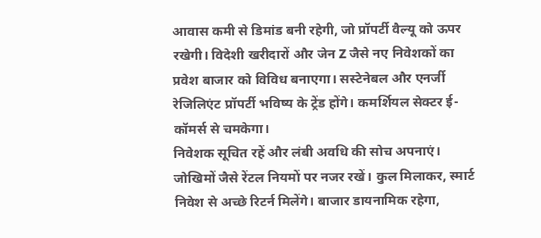आवास कमी से डिमांड बनी रहेगी, जो प्रॉपर्टी वैल्यू को ऊपर रखेगी। विदेशी खरीदारों और जेन Z जैसे नए निवेशकों का प्रवेश बाजार को विविध बनाएगा। सस्टेनेबल और एनर्जी रेजिलिएंट प्रॉपर्टी भविष्य के ट्रेंड होंगे। कमर्शियल सेक्टर ई-कॉमर्स से चमकेगा।
निवेशक सूचित रहें और लंबी अवधि की सोच अपनाएं। जोखिमों जैसे रेंटल नियमों पर नजर रखें। कुल मिलाकर, स्मार्ट निवेश से अच्छे रिटर्न मिलेंगे। बाजार डायनामिक रहेगा,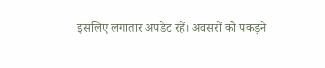इसलिए लगातार अपडेट रहें। अवसरों को पकड़ने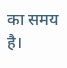का समय है।